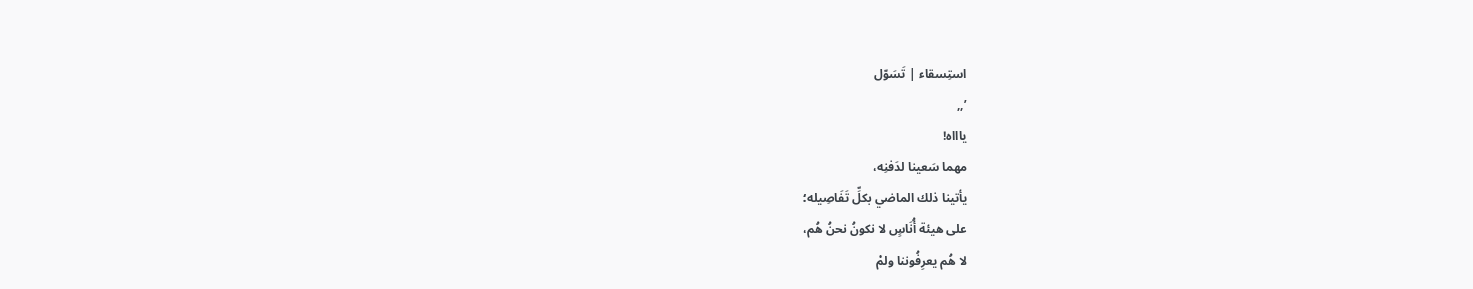استِسقاء | تَسَوّل
’,,
ياااه!
مهما سَعينا لدَفنِه،
يأتينا ذلك الماضي بكلِّ تَفَاصِيله؛
على هيئة أُنَاسٍ لا نكونُ نحنُ هُم،
لا هُم يعرِفُوننا ولمْ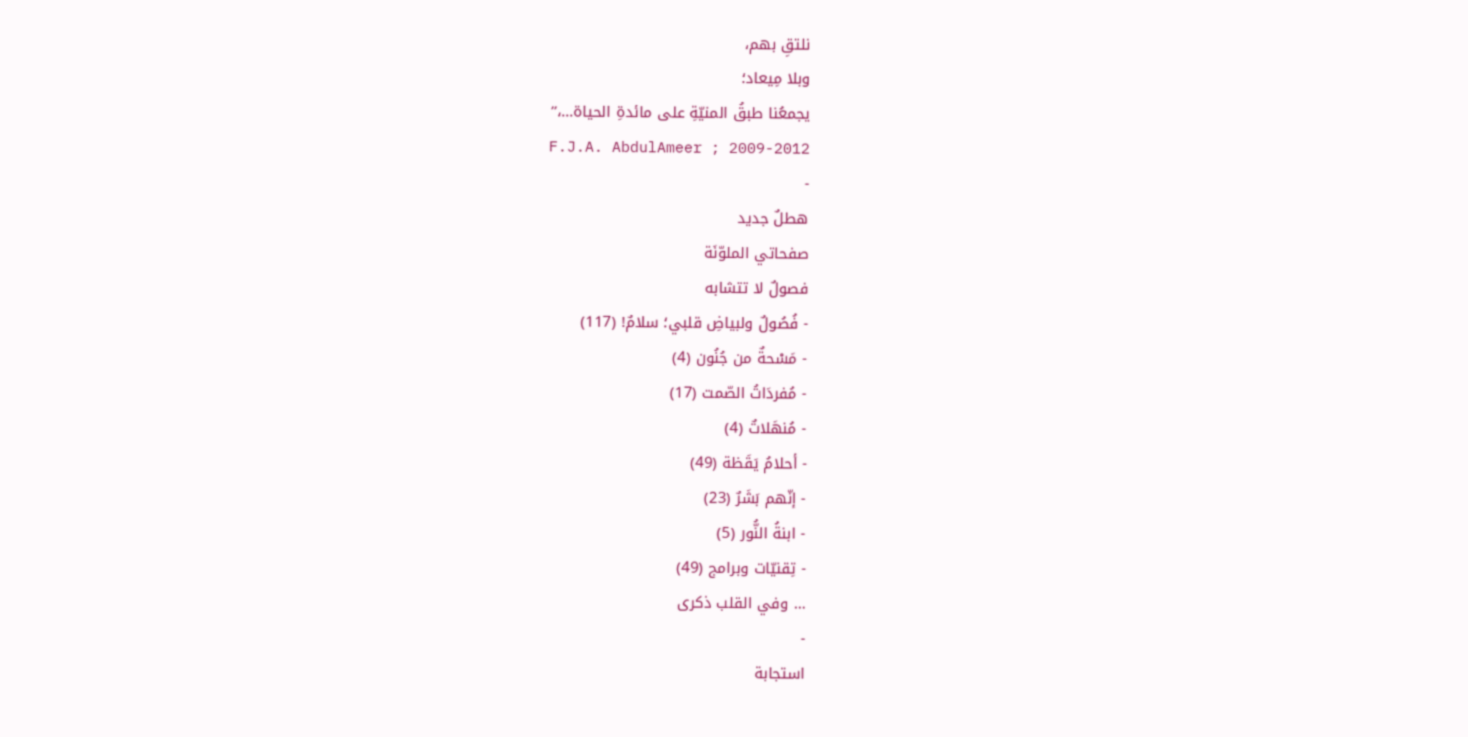نلتقِ بهم،
وبلا مِيعاد؛
يجمعُنا طبقُ المنيّةِ على مائدةِ الحياة...،’’
F.J.A. AbdulAmeer ; 2009-2012
-
هطلٌ جديد
صفحاتي الملوّنَة
فصولٌ لا تتشابه
- فُصُولٌ ولبياضِ قلبي؛ سلامٌ! (117)
- مَسْحةٌ من جُنُون (4)
- مُفردَاتُ الصّمت (17)
- مُنهَلاتٌ (4)
- أحلامُ يَقَظة (49)
- إنّهم بَشَرٌ (23)
- ابنةُ النُّور (5)
- تِقنيّات وبرامج (49)
… وفي القلب ذكرى
-
استجابة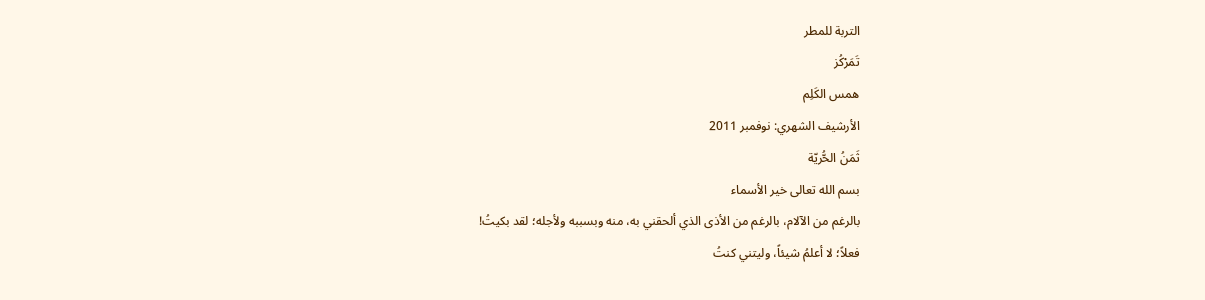التربة للمطر
تَمَرْكُز
همس الكَلِم
الأرشيف الشهري: نوفمبر 2011
ثَمَنُ الحُّريّة
بسم الله تعالى خير الأسماء
بالرغم من الآلام، بالرغم من الأذى الذي ألحقني به، منه وبسببه ولأجله؛ لقد بكيتُ!
فعلاً؛ لا أعلمُ شيئاً، وليتني كنتُ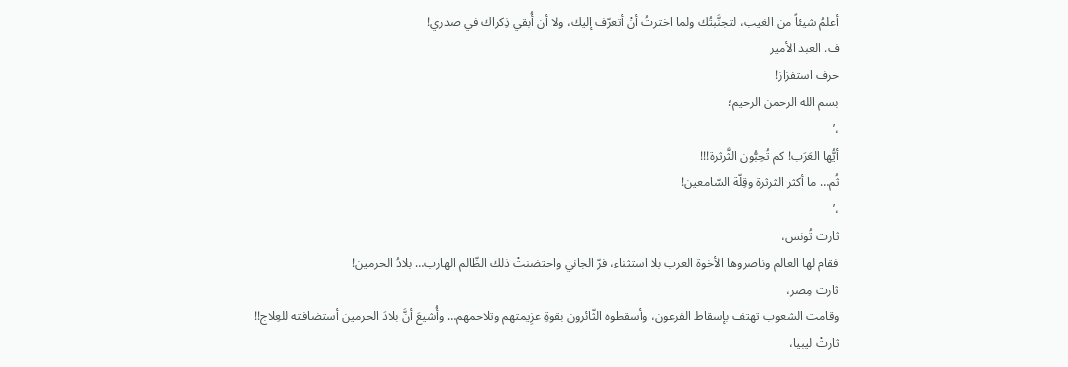أعلمُ شيئاً من الغيب، لتجنَّبتُك ولما اخترتُ أنْ أتعرّف إليك، ولا أن أُبقي ذِكراك في صدري!
ف. العبد الأمير
حرف استفزاز!
بسم الله الرحمن الرحيم؛
،’
أيُّها العَرَب! كم تُحِبُّون الثَّرثرة!!!
ثُم… ما أكثر الثرثرة وقِلّة السّامعين!
،’
ثارت تُونس،
فقام لها العالم وناصروها الأخوة العرب بلا استثناء، فرّ الجاني واحتضنتْ ذلك الظّالم الهارب… بلادُ الحرمين!
ثارت مِصر،
وقامت الشعوب تهتف بإسقاط الفرعون، وأسقطوه الثّائرون بقوةِ عزِيمتهم وتلاحمهم… وأُشيعَ أنَّ بلادَ الحرمين أستضافته للعِلاج!!
ثارتْ ليبيا،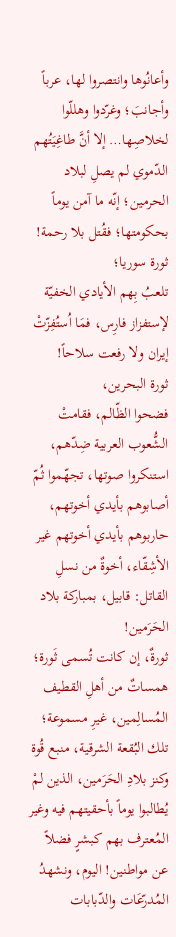وأعانُوها وانتصروا لها، عرباً وأجانبَ؛ وغرّدوا وهللّوا لخلاصِها… إلا أنَّ طاغِيَتُهم الدّموي لم يصلِ لبلاد الحرمين؛ إنّه ما آمن يوماً بحكومتها؛ فقُتل بلا رحمة!
ثورة سوريا؛
تلعبُ بِهم الأيادي الخفيّة لإستفزاز فارِس، فمَا اُستُفِزّتْ إيران ولا رفعت سلاحاً!
ثورة البحرين،
فضحوا الظّالم، فقامتْ الشُّعوب العربية ضِدّهم، استنكروا صوتها، تجهّموا ثُمّ أصابوهم بأيدي أخوتهم، حاربوهم بأيدي أخوتهم غير الأشِقّاء، أخوةٌ من نسلِ القاتل: قابيل، بمباركة بلاد الحَرَمين!
ثورةٌ، إن كانت تُسمى ثَورة؛ همساتٌ من أهلِ القطيف المُسالِمين، غيرِ مسموعة؛ تلك البُقعة الشرقية، منبع قُوة وكنز بلادِ الحَرَمين، الذين لمْ يُطالبوا يوماً بأحقيتهم فيه وغير المُعترف بهم كبشرٍ فضلاً عن مواطنين! اليوم، ونشهدُ المُدرّعَات والدّبابات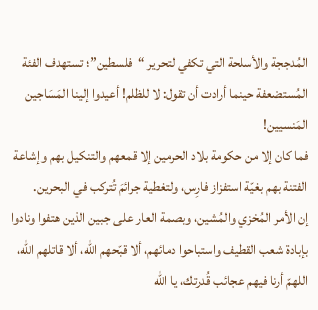المُدججة والأسلحة التي تكفي لتحرير “فلسطين”؛ تستهدف الفئة المُستضعفة حينما أرادت أن تقول: لا للظلم! أعيدوا إلينا المَسَاجين المَنسيين!
فما كان إلا من حكومة بلاد الحرمين إلا قمعهم والتنكيل بهم وإشاعة الفتنة بهم بغيّة استفزاز فارِس، ولتغطية جرائمَ تُتركب في البحرين.
إن الأمر المُخزي والمُشين، وبصمة العار على جبين الذين هتفوا ونادوا بإبادة شعب القطيف واستباحوا دمائهم، ألا قبّحهم الله، ألا قاتلهم الله، اللهمّ أرنا فيهم عجائب قُدرتك، يا الله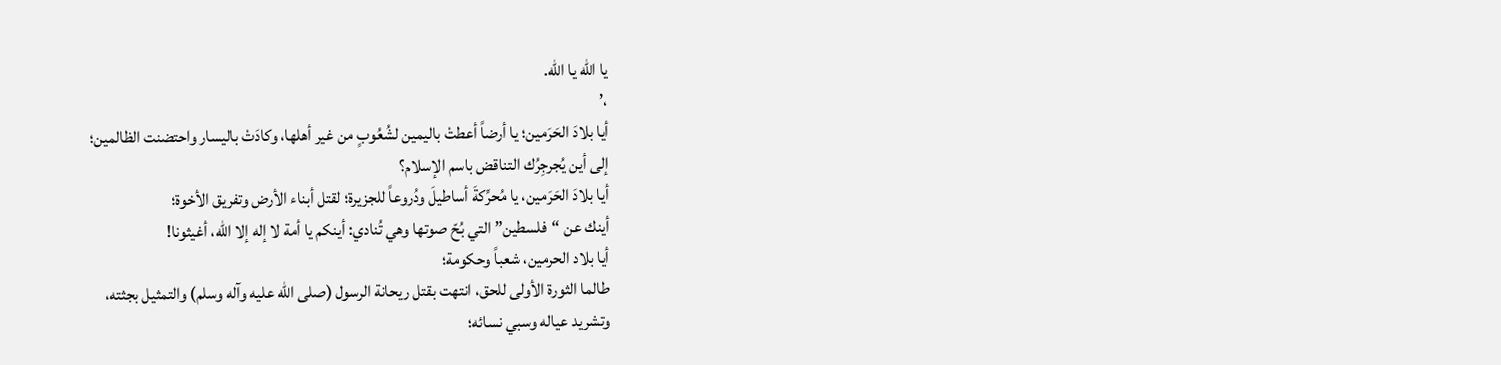يا الله يا الله.
،’
أيا بلادَ الحَرَمين؛ يا أرضاً أعطتْ باليمين لشُعُوبٍ من غير أهلها، وكادَتْ باليسار واحتضنت الظالمين؛
إلى أين يُجرجِرُك التناقض باسم الإسلام؟
أيا بلادَ الحَرَمين، يا مُحرِّكةَ أساطيلَ ودُروعاً للجزيرة؛ لقتل أبناء الأرض وتفريق الأخوة؛
أينك عن “فلسطين” التي بُحّ صوتها وهي تُنادي: أينكم يا أمة لا إله إلا الله، أغيثونا!
أيا بلاد الحرمين، شعباً وحكومة؛
طالما الثورة الأولى للحق، انتهت بقتل ريحانة الرسول (صلى الله عليه وآله وسلم) والتمثيل بجثته،
وتشريد عياله وسبي نسائه؛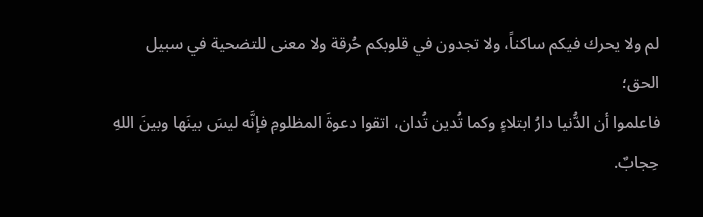لم ولا يحرك فيكم ساكناً، ولا تجدون في قلوبكم حُرقة ولا معنى للتضحية في سبيل الحق؛
فاعلموا أن الدُّنيا دارُ ابتلاءٍ وكما تُدين تُدان، اتقوا دعوةَ المظلومِ فإنَّه ليسَ بينَها وبينَ اللهِ حِجابٌ.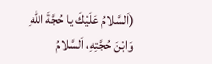(اَلسَّلامُ عَلَيْكَ يا حُجَّةَ اللهِ وَابْنَ حُجَّتِهِ، اَلسَّلامُ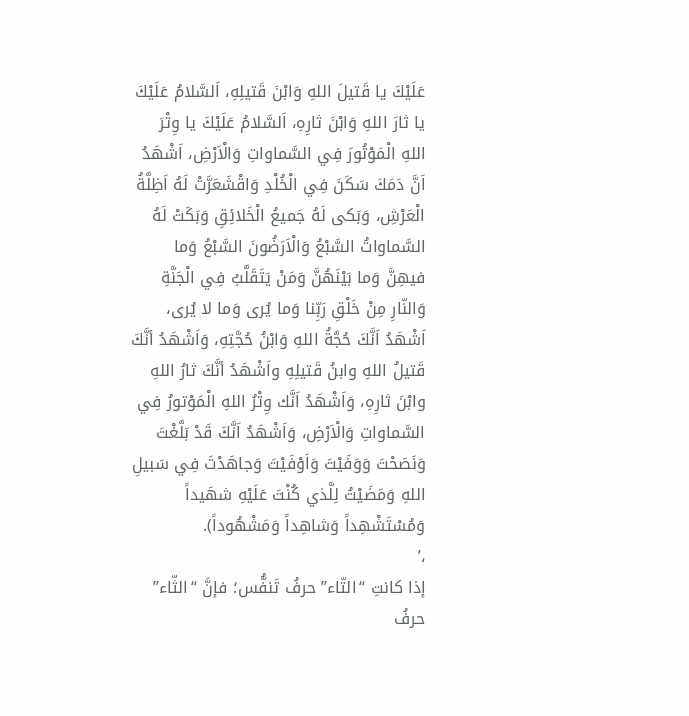عَلَيْكَ يا قَتيلَ اللهِ وَابْنَ قَتيلِهِ، اَلسَّلامُ عَلَيْكَ يا ثارَ اللهِ وَابْنَ ثارِهِ، اَلسَّلامُ عَلَيْكَ يا وِتْرَ اللهِ الْمَوْتُورَ فِي السَّماواتِ وَالْاَرْضِ، اَشْهَدُ اَنَّ دَمَكَ سَكَنَ فِي الْخُلْدِ وَاقْشَعَرَّتْ لَهُ اَظِلَّةُ الْعَرْشِ، وَبَكى لَهُ جَميعُ الْخَلائِقِ وَبَكَتْ لَهُ السَّماواتُ السَّبْعُ وَالْاَرَضُونَ السَّبْعُ وَما فيهِنَّ وَما بَيْنَهُنَّ وَمَنْ يَتَقَلَّبُ فِي الْجَنَّةِ وَالنّارِ مِنْ خَلْقِ رَبِّنا وَما يُرى وَما لا يُرى، اَشْهَدُ اَنَّكَ حُجَّةُ اللهِ وَابْنُ حُجَّتِهِ، وَاَشْهَدُ أنَّكَ قَتيلُ اللهِ وابنُ قَتيلِهِ واَشْهَدُ أنَّكَ ثارُ اللهِ وابْنَ ثارِهِ، وَاَشْهَدُ اَنَّك وِتْرُ اللهِ الْمَوْتورُ فِي السَّماواتِ وَالْاَرْضِ، وَاَشْهَدُ اَنَّكَ قَدْ بَلَّغْتَ وَنَصَحْتَ وَوَفَيْتَ وَاَوْفَيْتَ وَجاهَدْتَ فِي سَبيلِ اللهِ وَمَضَيْتُ لِلَّذي كُنْتَ عَلَيْهِ شهَيداً وَمُسْتَشْهِداً وَشاهِداً وَمَشْهُوداً).
،’
إذا كانتِ “التّاء” حرفُ تَنفُّس؛ فإنَّ “الثّاء” حرفُ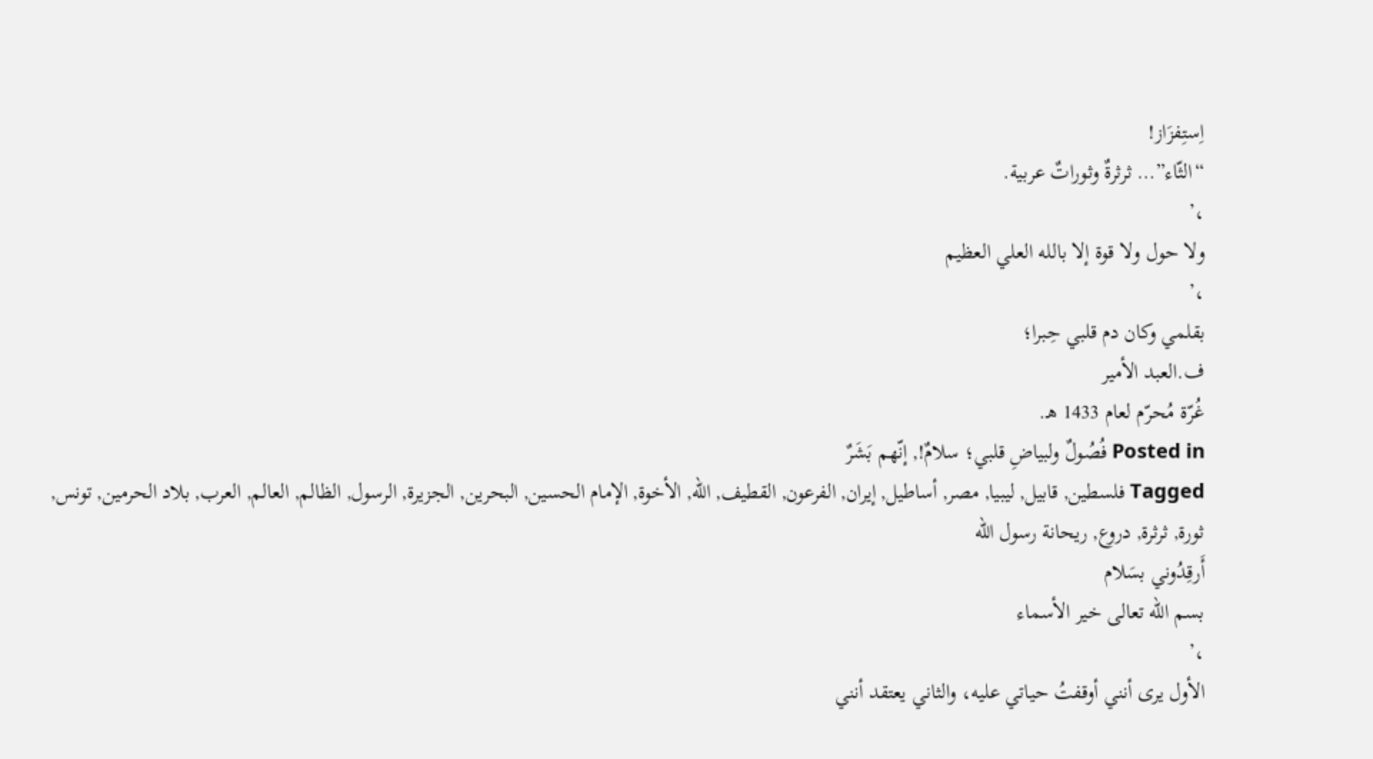اِستِفزَاز!
“الثّاء”… ثرثرةٌ وثوراتٌ عربية.
،’
ولا حول ولا قوة إلا بالله العلي العظيم
،’
بقلمي وكان دم قلبي حِبرا؛
ف.العبد الأمير
غُرّة مُحرّم لعام 1433 هـ.
Posted in فُصُولٌ ولبياضِ قلبي؛ سلامٌ!, إنّهم بَشَرٌ
Tagged فلسطين, قابيل, ليبيا, مصر, أساطيل, إيران, الفرعون, القطيف, الله, الأخوة, الإمام الحسين, البحرين, الجزيرة, الرسول, الظالم, العالم, العرب, بلاد الحرمين, تونس, ثورة, ثرثرة, دروع, ريحانة رسول الله
أَرقِدُوني بسَلام
بسم الله تعالى خير الأسماء
،’
الأول يرى أنني أوقفتُ حياتي عليه، والثاني يعتقد أنني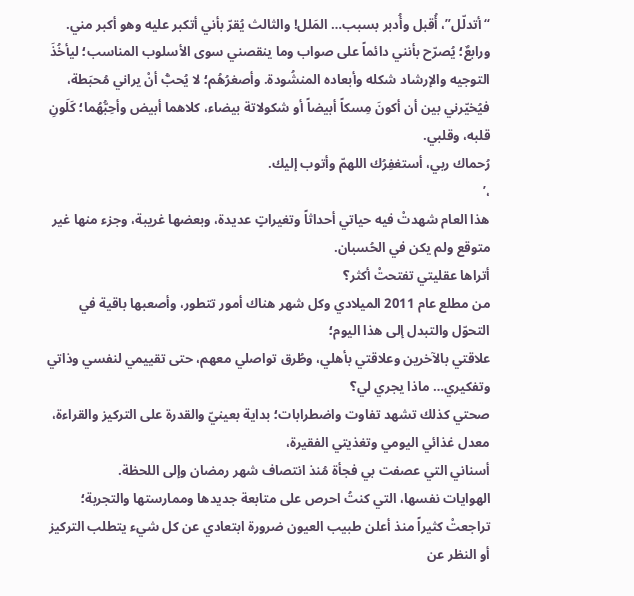“أتدلّل”، أُقبل وأُدبر بسبب… المَلل! والثالث يُقرّ بأني أتكبر عليه وهو أكبر مني. ورابعٌ؛ يُصرّح بأنني دائماً على صواب وما ينقصني سوى الأسلوب المناسب؛ ليأخُذَ التوجيه والإرشاد شكله وأبعاده المنشُودة. وأصغرُهُم؛ لا يُحبُّ أنْ يراني مُحبَطة، فيُخيّرني بين أن أكونَ مِسكاً أبيضاً أو شكولاتة بيضاء، كلاهما أبيض وأحِبُّهُما؛ كَلَونِ قلبه، وقلبي.
رُحماك ربي، أستغفِرُك اللهمّ وأتوب إليك.
،’
هذا العام شهدتْ فيه حياتي أحداثاً وتغيراتٍ عديدة، وبعضها غريبة، وجزء منها غير متوقع ولم يكن في الحُسبان.
أتراها عقليتي تفتحتْ أكثر؟
من مطلع عام 2011 الميلادي وكل شهر هناك أمور تتطور، وأصعبها باقية في التحوّل والتبدل إلى هذا اليوم؛
علاقتي بالآخرين وعلاقتي بأهلي، وطُرق تواصلي معهم، حتى تقييمي لنفسي وذاتي وتفكيري… ماذا يجري لي؟
صحتي كذلك تشهد تفاوت واضطرابات؛ بداية بعينيّ والقدرة على التركيز والقراءة، معدل غذائي اليومي وتغذيتي الفقيرة،
أسناني التي عصفت بي فجأة مُنذ انتصاف شهر رمضان وإلى اللحظة.
الهوايات نفسها، التي كنتُ احرص على متابعة جديدها وممارستها والتجربة؛ تراجعتْ كثيراً منذ أعلن طبيب العيون ضرورة ابتعادي عن كل شيء يتطلب التركيز أو النظر عن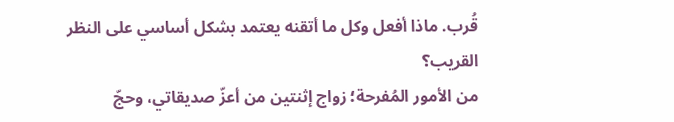قُرب. ماذا أفعل وكل ما أتقنه يعتمد بشكل أساسي على النظر القريب؟
من الأمور المُفرحة؛ زواج إثنتين من أعزّ صديقاتي، وحجّ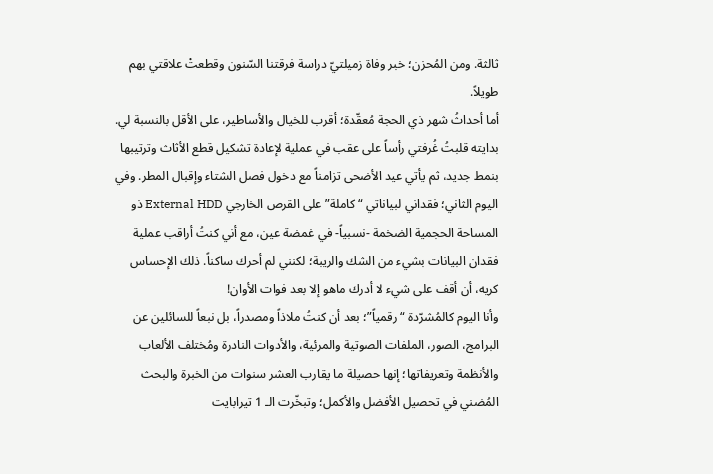ثالثة. ومن المُحزن؛ خبر وفاة زميلتيّ دراسة فرقتنا السّنون وقطعتْ علاقتي بهم طويلاً.
أما أحداثُ شهر ذي الحجة مُعقّدة؛ أقرب للخيال والأساطير، على الأقل بالنسبة لي. بدايته قلبتُ غُرفتي رأساً على عقب في عملية لإعادة تشكيل قطع الأثاث وترتيبها بنمط جديد، ثم يأتي عيد الأضحى تزامناً مع دخول فصل الشتاء وإقبال المطر. وفي اليوم الثاني؛ فقداني لبياناتي “كاملة” على القرص الخارجي External HDD ذو المساحة الحجمية الضخمة -نسبياً- في غمضة عين، مع أني كنتُ أراقب عملية فقدان البيانات بشيء من الشك والريبة؛ لكنني لم أحرك ساكناً. ذلك الإحساس كريه، أن أقف على شيء لا أدرك ماهو إلا بعد فوات الأوان!
وأنا اليوم كالمُشرّدة “رقمياً”؛ بعد أن كنتُ ملاذاً ومصدراً، بل نبعاً للسائلين عن البرامج، الصور، الملفات الصوتية والمرئية، والأدوات النادرة ومُختلف الألعاب والأنظمة وتعريفاتها؛ إنها حصيلة ما يقارب العشر سنوات من الخبرة والبحث المُضني في تحصيل الأفضل والأكمل؛ وتبخّرت الـ 1 تيرابايت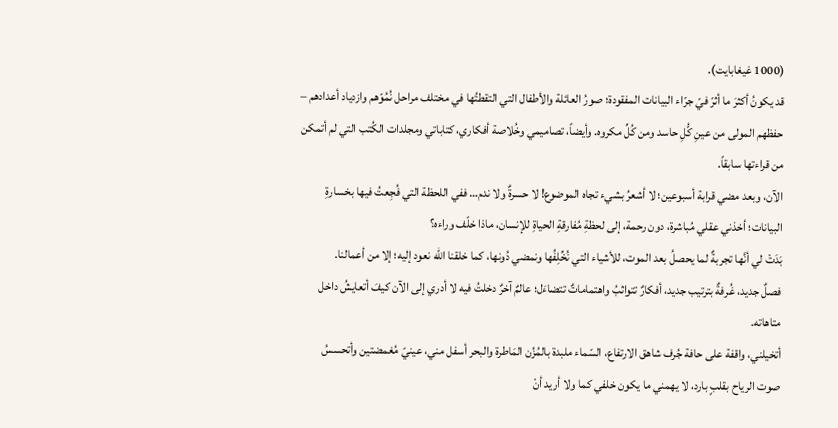(1000 غيغابايت).
قد يكونُ أكثرَ ما أثرّ فيّ جرّاء البيانات المفقودة؛ صورُ العائلة والأطفال التي التقطتُها في مختلف مراحل نُمُوّهم وازدياد أعدادهم – حفظهم المولى من عينِ كُّلِ حاسد ومن كُلِّ مكروه. وأيضاً، تصاميمي وخُلاصة أفكاري، كتاباتي ومجلدات الكُتب التي لم أتمكن من قراءتها سابقاً.
الآن، وبعد مضي قرابة أسبوعين؛ لا أشعرُ بشيء تجاه الموضوع! لا حسرةٌ ولا ندم… ففي اللحظة التي فُجِعتُ فيها بخسارةِ البيانات؛ أخذني عقلي مُباشرة، دون رحمة، إلى لحظةِ مُفارقةِ الحياةِ للإنسان، ماذا خلّف وراءه؟
بَدَتْ لي أنَّها تجربةٌ لما يحصلُ بعد الموت، للأشياء التي نُخِّلِفُها ونمضي دُونها، كما خلقنا الله نعود إليه؛ إلا من أعمالنا.
فصلٌ جديد، غُرفةٌ بترتيب جديد، أفكارٌ تتواثبُ واهتماماتٌ تتضاءَل؛ عالمٌ آخرٌ دخلتُ فيه لا أدري إلى الآن كيفَ أتعايشُ داخل متاهاته.
أتخيلني، واقفة على حافة جُرف شاهق الارتفاع، السّماء ملبدة بالمُزُن المَاطرة والبحر أسفل مني، عينيّ مُغمضتين وأتحسسُ صوت الرياح بقلبٍ بارد، لا يهمني ما يكون خلفي كما ولا أريد أنْ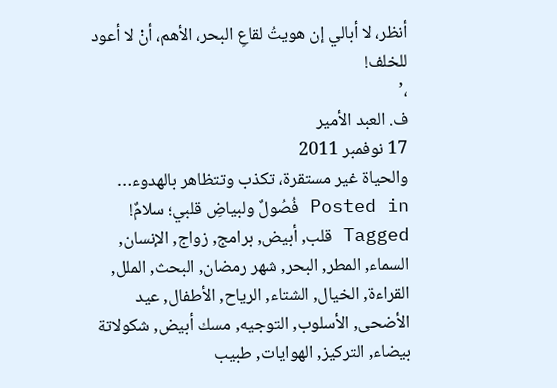أنظر، لا أبالي إن هويتُ لقاعِ البحر، الأهم، أنْ لا أعود للخلف!
،’
ف. العبد الأمير
17 نوفمبر 2011
والحياة غير مستقرة، تكذب وتتظاهر بالهدوء…
Posted in فُصُولٌ ولبياضِ قلبي؛ سلامٌ!
Tagged قلب, أبيض, برامج, زواج, الإنسان, السماء, المطر, البحر, شهر رمضان, البحث, الملل, القراءة, الخيال, الشتاء, الرياح, الأطفال, عيد الأضحى, الأسلوب, التوجيه, مسك أبيض, شكولاتة بيضاء, التركيز, الهوايات, طبيب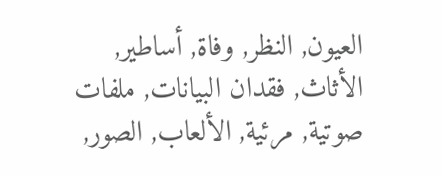العيون, النظر, وفاة, أساطير, الأثاث, فقدان البيانات, ملفات صوتية, مرئية, الألعاب, الصور,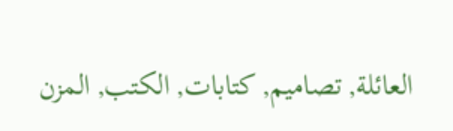العائلة, تصاميم, كتابات, الكتب, المزن